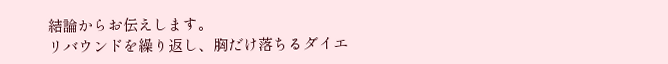結論からお伝えします。
リバウンドを繰り返し、胸だけ落ちるダイエ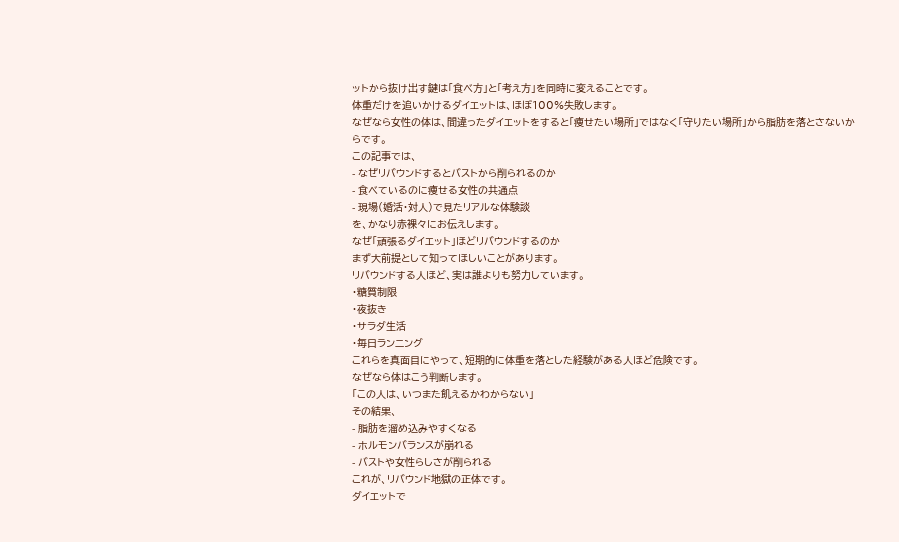ットから抜け出す鍵は「食べ方」と「考え方」を同時に変えることです。
体重だけを追いかけるダイエットは、ほぼ100%失敗します。
なぜなら女性の体は、間違ったダイエットをすると「痩せたい場所」ではなく「守りたい場所」から脂肪を落とさないからです。
この記事では、
- なぜリバウンドするとバストから削られるのか
- 食べているのに痩せる女性の共通点
- 現場(婚活・対人)で見たリアルな体験談
を、かなり赤裸々にお伝えします。
なぜ「頑張るダイエット」ほどリバウンドするのか
まず大前提として知ってほしいことがあります。
リバウンドする人ほど、実は誰よりも努力しています。
・糖質制限
・夜抜き
・サラダ生活
・毎日ランニング
これらを真面目にやって、短期的に体重を落とした経験がある人ほど危険です。
なぜなら体はこう判断します。
「この人は、いつまた飢えるかわからない」
その結果、
- 脂肪を溜め込みやすくなる
- ホルモンバランスが崩れる
- バストや女性らしさが削られる
これが、リバウンド地獄の正体です。
ダイエットで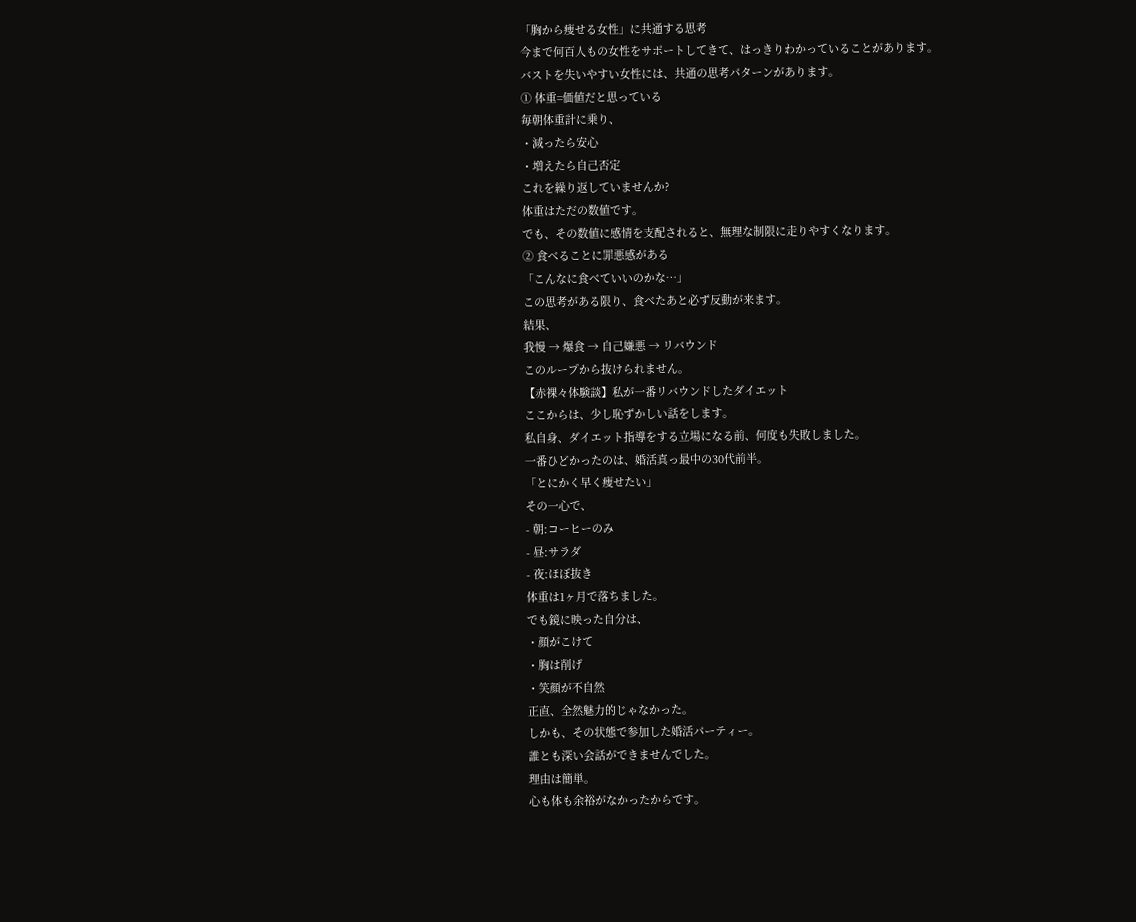「胸から痩せる女性」に共通する思考
今まで何百人もの女性をサポートしてきて、はっきりわかっていることがあります。
バストを失いやすい女性には、共通の思考パターンがあります。
① 体重=価値だと思っている
毎朝体重計に乗り、
・減ったら安心
・増えたら自己否定
これを繰り返していませんか?
体重はただの数値です。
でも、その数値に感情を支配されると、無理な制限に走りやすくなります。
② 食べることに罪悪感がある
「こんなに食べていいのかな…」
この思考がある限り、食べたあと必ず反動が来ます。
結果、
我慢 → 爆食 → 自己嫌悪 → リバウンド
このループから抜けられません。
【赤裸々体験談】私が一番リバウンドしたダイエット
ここからは、少し恥ずかしい話をします。
私自身、ダイエット指導をする立場になる前、何度も失敗しました。
一番ひどかったのは、婚活真っ最中の30代前半。
「とにかく早く痩せたい」
その一心で、
- 朝:コーヒーのみ
- 昼:サラダ
- 夜:ほぼ抜き
体重は1ヶ月で落ちました。
でも鏡に映った自分は、
・顔がこけて
・胸は削げ
・笑顔が不自然
正直、全然魅力的じゃなかった。
しかも、その状態で参加した婚活パーティー。
誰とも深い会話ができませんでした。
理由は簡単。
心も体も余裕がなかったからです。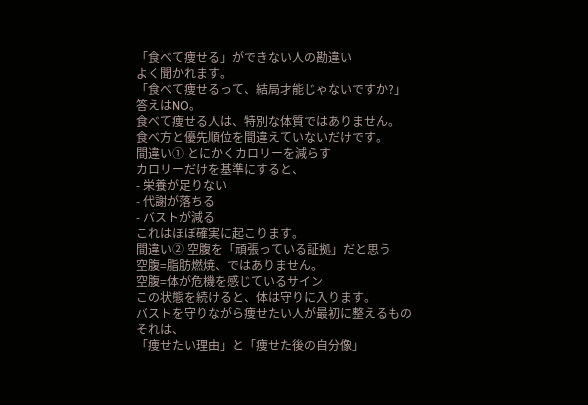「食べて痩せる」ができない人の勘違い
よく聞かれます。
「食べて痩せるって、結局才能じゃないですか?」
答えはNO。
食べて痩せる人は、特別な体質ではありません。
食べ方と優先順位を間違えていないだけです。
間違い① とにかくカロリーを減らす
カロリーだけを基準にすると、
- 栄養が足りない
- 代謝が落ちる
- バストが減る
これはほぼ確実に起こります。
間違い② 空腹を「頑張っている証拠」だと思う
空腹=脂肪燃焼、ではありません。
空腹=体が危機を感じているサイン
この状態を続けると、体は守りに入ります。
バストを守りながら痩せたい人が最初に整えるもの
それは、
「痩せたい理由」と「痩せた後の自分像」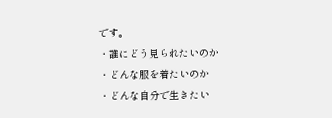です。
・誰にどう見られたいのか
・どんな服を着たいのか
・どんな自分で生きたい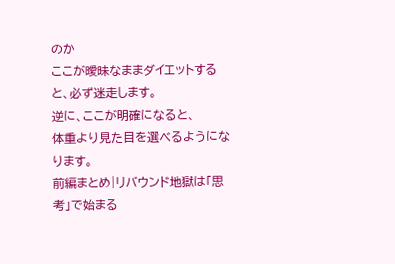のか
ここが曖昧なままダイエットすると、必ず迷走します。
逆に、ここが明確になると、
体重より見た目を選べるようになります。
前編まとめ|リバウンド地獄は「思考」で始まる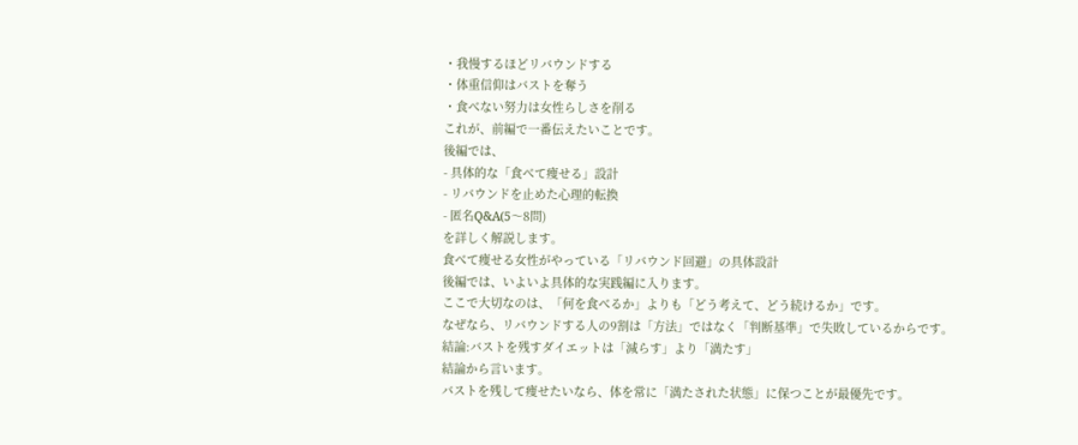・我慢するほどリバウンドする
・体重信仰はバストを奪う
・食べない努力は女性らしさを削る
これが、前編で一番伝えたいことです。
後編では、
- 具体的な「食べて痩せる」設計
- リバウンドを止めた心理的転換
- 匿名Q&A(5〜8問)
を詳しく解説します。
食べて痩せる女性がやっている「リバウンド回避」の具体設計
後編では、いよいよ具体的な実践編に入ります。
ここで大切なのは、「何を食べるか」よりも「どう考えて、どう続けるか」です。
なぜなら、リバウンドする人の9割は「方法」ではなく「判断基準」で失敗しているからです。
結論:バストを残すダイエットは「減らす」より「満たす」
結論から言います。
バストを残して痩せたいなら、体を常に「満たされた状態」に保つことが最優先です。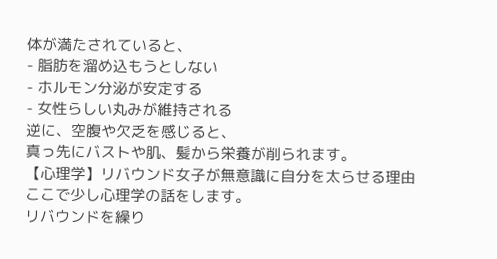体が満たされていると、
- 脂肪を溜め込もうとしない
- ホルモン分泌が安定する
- 女性らしい丸みが維持される
逆に、空腹や欠乏を感じると、
真っ先にバストや肌、髪から栄養が削られます。
【心理学】リバウンド女子が無意識に自分を太らせる理由
ここで少し心理学の話をします。
リバウンドを繰り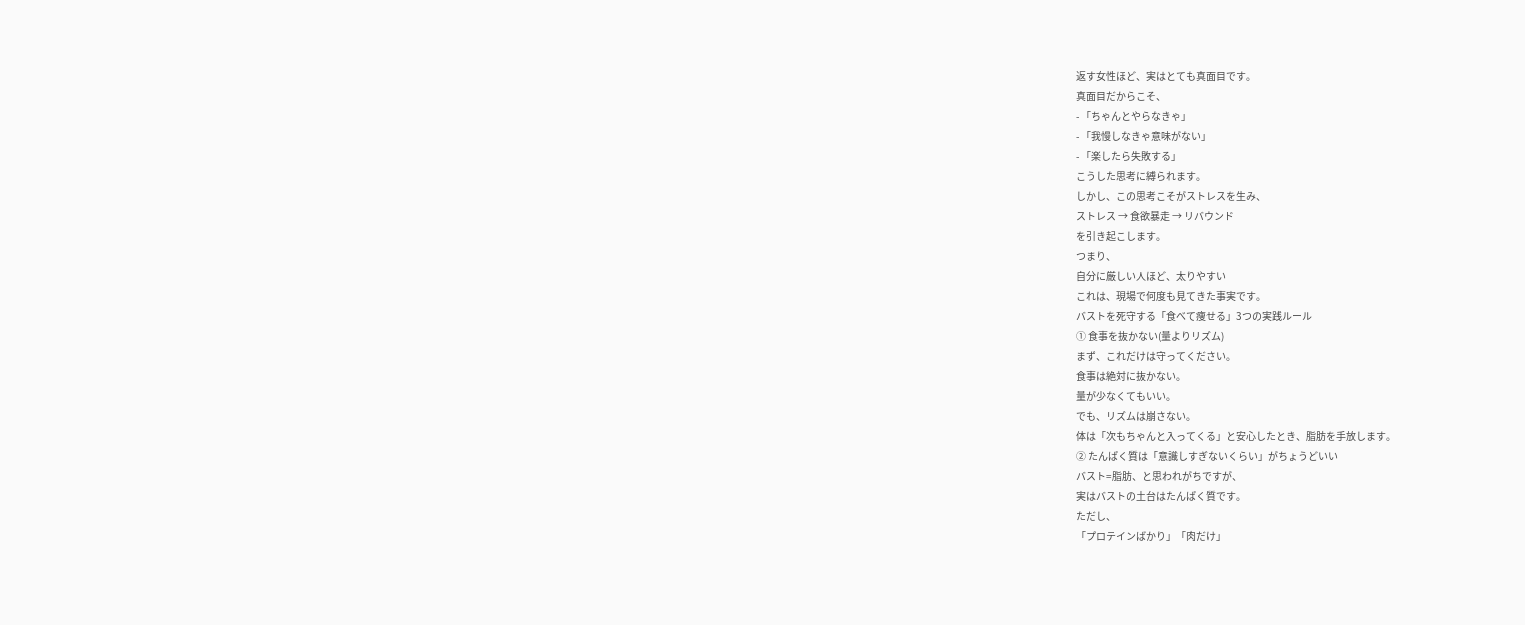返す女性ほど、実はとても真面目です。
真面目だからこそ、
- 「ちゃんとやらなきゃ」
- 「我慢しなきゃ意味がない」
- 「楽したら失敗する」
こうした思考に縛られます。
しかし、この思考こそがストレスを生み、
ストレス → 食欲暴走 → リバウンド
を引き起こします。
つまり、
自分に厳しい人ほど、太りやすい
これは、現場で何度も見てきた事実です。
バストを死守する「食べて痩せる」3つの実践ルール
① 食事を抜かない(量よりリズム)
まず、これだけは守ってください。
食事は絶対に抜かない。
量が少なくてもいい。
でも、リズムは崩さない。
体は「次もちゃんと入ってくる」と安心したとき、脂肪を手放します。
② たんぱく質は「意識しすぎないくらい」がちょうどいい
バスト=脂肪、と思われがちですが、
実はバストの土台はたんぱく質です。
ただし、
「プロテインばかり」「肉だけ」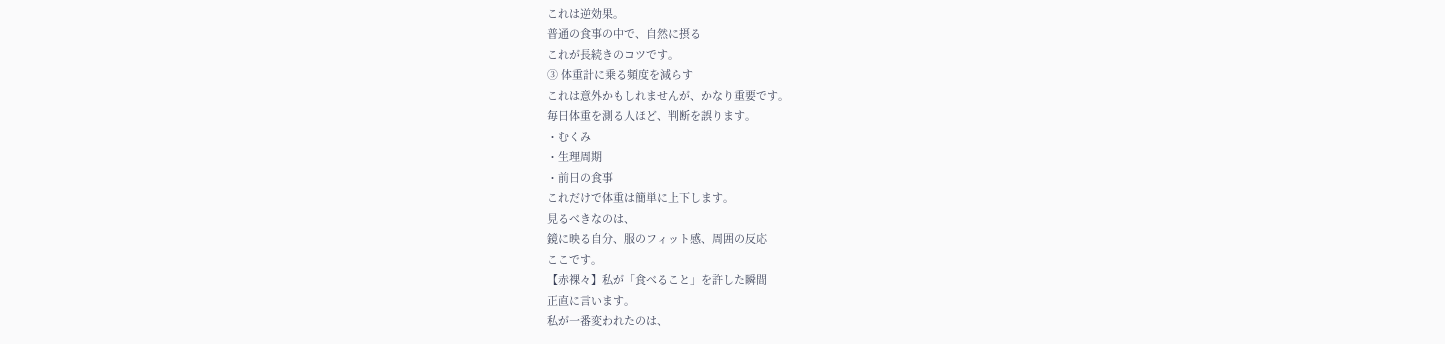これは逆効果。
普通の食事の中で、自然に摂る
これが長続きのコツです。
③ 体重計に乗る頻度を減らす
これは意外かもしれませんが、かなり重要です。
毎日体重を測る人ほど、判断を誤ります。
・むくみ
・生理周期
・前日の食事
これだけで体重は簡単に上下します。
見るべきなのは、
鏡に映る自分、服のフィット感、周囲の反応
ここです。
【赤裸々】私が「食べること」を許した瞬間
正直に言います。
私が一番変われたのは、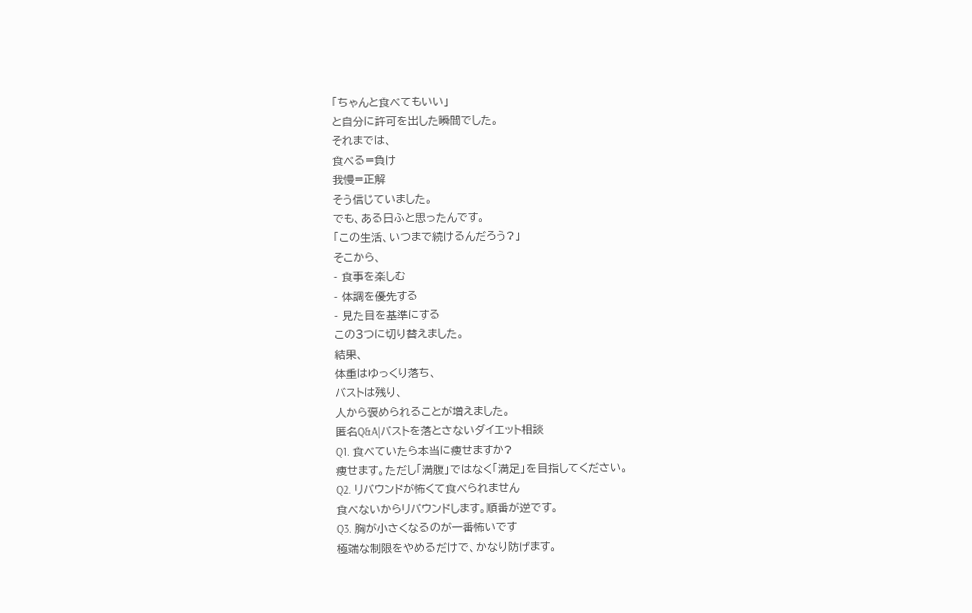「ちゃんと食べてもいい」
と自分に許可を出した瞬間でした。
それまでは、
食べる=負け
我慢=正解
そう信じていました。
でも、ある日ふと思ったんです。
「この生活、いつまで続けるんだろう?」
そこから、
- 食事を楽しむ
- 体調を優先する
- 見た目を基準にする
この3つに切り替えました。
結果、
体重はゆっくり落ち、
バストは残り、
人から褒められることが増えました。
匿名Q&A|バストを落とさないダイエット相談
Q1. 食べていたら本当に痩せますか?
痩せます。ただし「満腹」ではなく「満足」を目指してください。
Q2. リバウンドが怖くて食べられません
食べないからリバウンドします。順番が逆です。
Q3. 胸が小さくなるのが一番怖いです
極端な制限をやめるだけで、かなり防げます。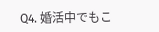Q4. 婚活中でもこ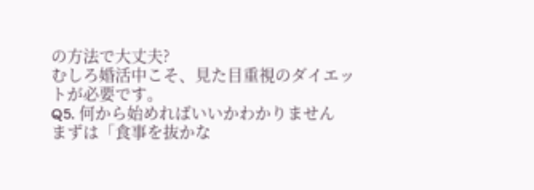の方法で大丈夫?
むしろ婚活中こそ、見た目重視のダイエットが必要です。
Q5. 何から始めればいいかわかりません
まずは「食事を抜かな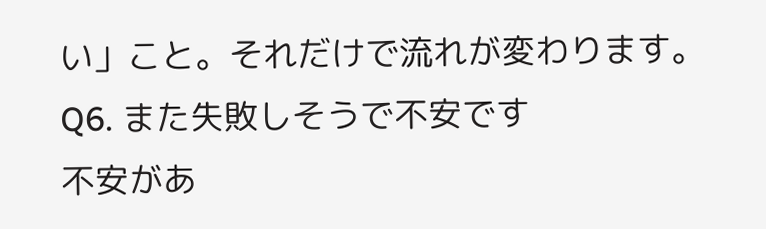い」こと。それだけで流れが変わります。
Q6. また失敗しそうで不安です
不安があ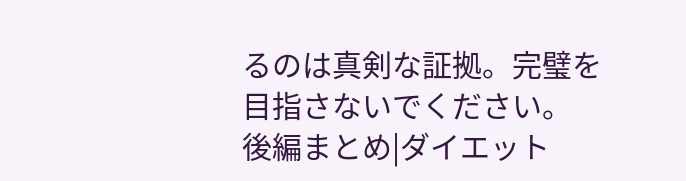るのは真剣な証拠。完璧を目指さないでください。
後編まとめ|ダイエット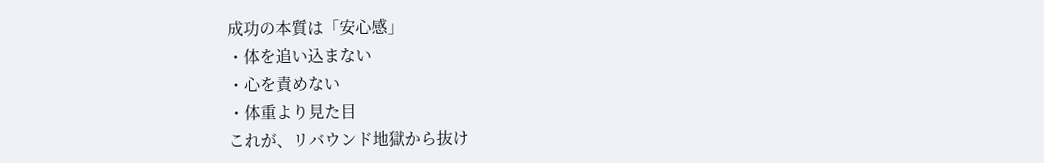成功の本質は「安心感」
・体を追い込まない
・心を責めない
・体重より見た目
これが、リバウンド地獄から抜け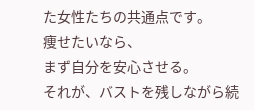た女性たちの共通点です。
痩せたいなら、
まず自分を安心させる。
それが、バストを残しながら続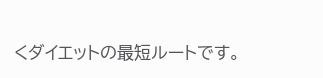くダイエットの最短ルートです。